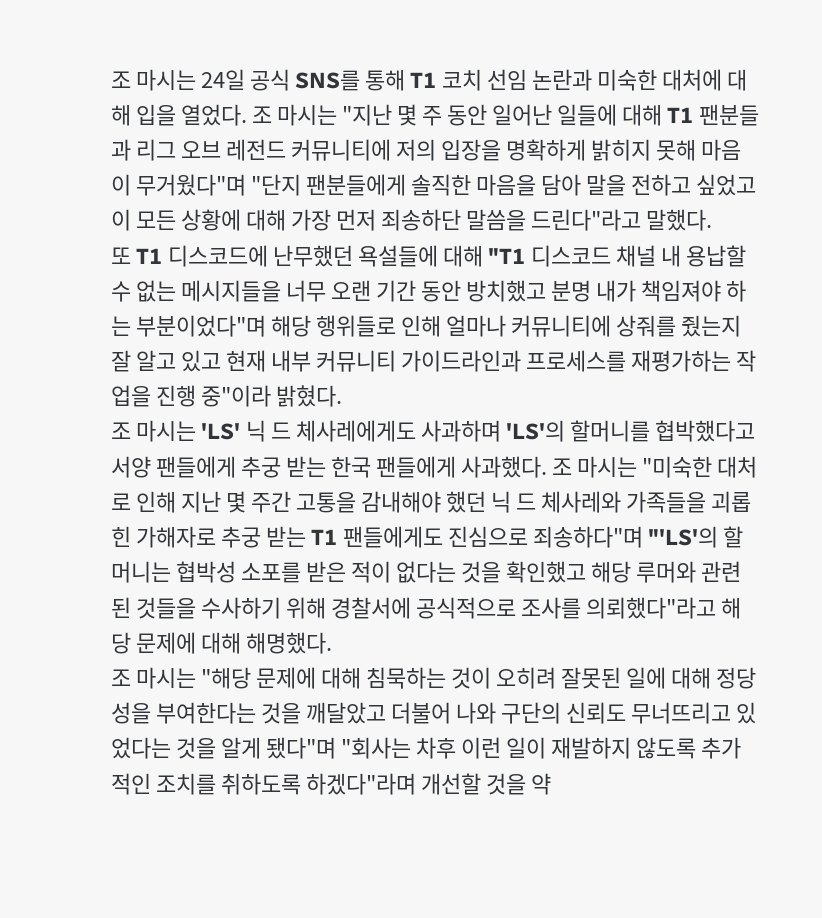조 마시는 24일 공식 SNS를 통해 T1 코치 선임 논란과 미숙한 대처에 대해 입을 열었다. 조 마시는 "지난 몇 주 동안 일어난 일들에 대해 T1 팬분들과 리그 오브 레전드 커뮤니티에 저의 입장을 명확하게 밝히지 못해 마음이 무거웠다"며 "단지 팬분들에게 솔직한 마음을 담아 말을 전하고 싶었고 이 모든 상황에 대해 가장 먼저 죄송하단 말씀을 드린다"라고 말했다.
또 T1 디스코드에 난무했던 욕설들에 대해 "T1 디스코드 채널 내 용납할 수 없는 메시지들을 너무 오랜 기간 동안 방치했고 분명 내가 책임져야 하는 부분이었다"며 해당 행위들로 인해 얼마나 커뮤니티에 상줘를 줬는지 잘 알고 있고 현재 내부 커뮤니티 가이드라인과 프로세스를 재평가하는 작업을 진행 중"이라 밝혔다.
조 마시는 'LS' 닉 드 체사레에게도 사과하며 'LS'의 할머니를 협박했다고 서양 팬들에게 추궁 받는 한국 팬들에게 사과했다. 조 마시는 "미숙한 대처로 인해 지난 몇 주간 고통을 감내해야 했던 닉 드 체사레와 가족들을 괴롭힌 가해자로 추궁 받는 T1 팬들에게도 진심으로 죄송하다"며 "'LS'의 할머니는 협박성 소포를 받은 적이 없다는 것을 확인했고 해당 루머와 관련된 것들을 수사하기 위해 경찰서에 공식적으로 조사를 의뢰했다"라고 해당 문제에 대해 해명했다.
조 마시는 "해당 문제에 대해 침묵하는 것이 오히려 잘못된 일에 대해 정당성을 부여한다는 것을 깨달았고 더불어 나와 구단의 신뢰도 무너뜨리고 있었다는 것을 알게 됐다"며 "회사는 차후 이런 일이 재발하지 않도록 추가적인 조치를 취하도록 하겠다"라며 개선할 것을 약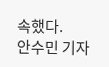속했다.
안수민 기자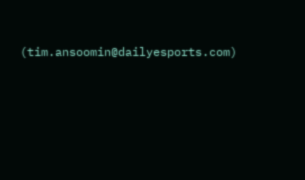(tim.ansoomin@dailyesports.com)